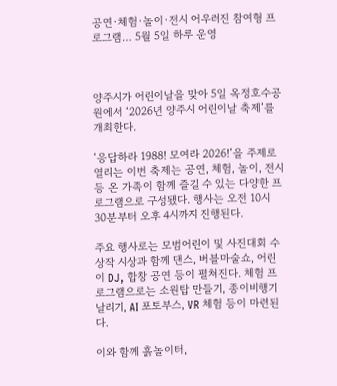공연·체험·놀이·전시 어우러진 참여형 프로그램… 5월 5일 하루 운영



양주시가 어린이날을 맞아 5일 옥정호수공원에서 ‘2026년 양주시 어린이날 축제’를 개최한다.

‘응답하라 1988! 모여라 2026!’을 주제로 열리는 이번 축제는 공연, 체험, 놀이, 전시 등 온 가족이 함께 즐길 수 있는 다양한 프로그램으로 구성됐다. 행사는 오전 10시 30분부터 오후 4시까지 진행된다.

주요 행사로는 모범어린이 및 사진대회 수상작 시상과 함께 댄스, 버블마술쇼, 어린이 DJ, 합창 공연 등이 펼쳐진다. 체험 프로그램으로는 소원탑 만들기, 종이비행기 날리기, AI 포토부스, VR 체험 등이 마련된다.

이와 함께 흙놀이터,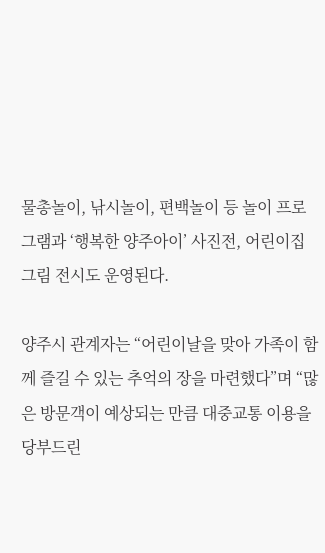물총놀이, 낚시놀이, 편백놀이 등 놀이 프로그램과 ‘행복한 양주아이’ 사진전, 어린이집 그림 전시도 운영된다.

양주시 관계자는 “어린이날을 맞아 가족이 함께 즐길 수 있는 추억의 장을 마련했다”며 “많은 방문객이 예상되는 만큼 대중교통 이용을 당부드린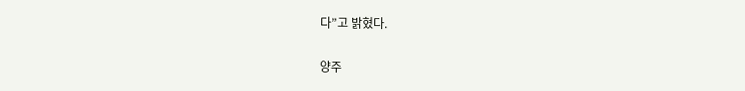다”고 밝혔다.

양주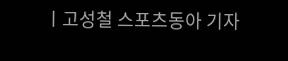ㅣ고성철 스포츠동아 기자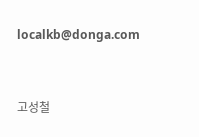localkb@donga.com


고성철